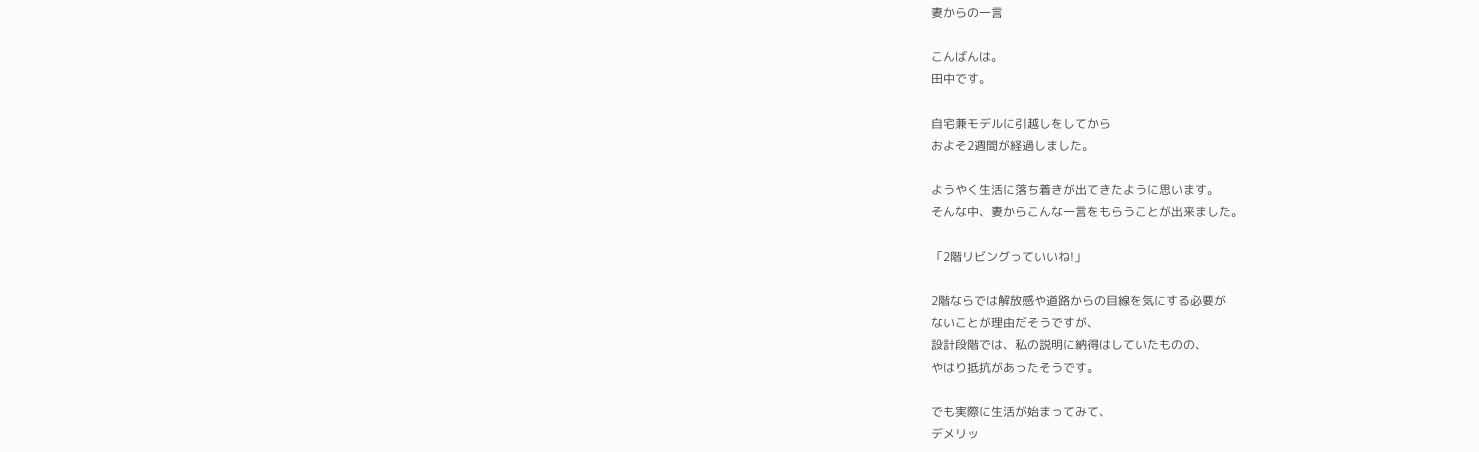妻からの一言

こんばんは。
田中です。

自宅兼モデルに引越しをしてから
およそ2週間が経過しました。

ようやく生活に落ち着きが出てきたように思います。
そんな中、妻からこんな一言をもらうことが出来ました。

「2階リビングっていいね!」

2階ならでは解放感や道路からの目線を気にする必要が
ないことが理由だそうですが、
設計段階では、私の説明に納得はしていたものの、
やはり抵抗があったそうです。

でも実際に生活が始まってみて、
デメリッ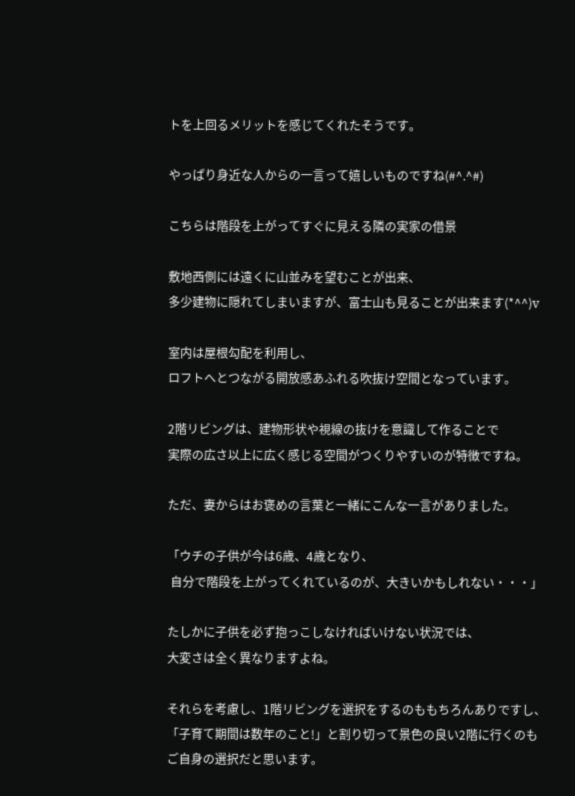トを上回るメリットを感じてくれたそうです。

やっぱり身近な人からの一言って嬉しいものですね(#^.^#)

こちらは階段を上がってすぐに見える隣の実家の借景

敷地西側には遠くに山並みを望むことが出来、
多少建物に隠れてしまいますが、富士山も見ることが出来ます(*^^)v

室内は屋根勾配を利用し、
ロフトへとつながる開放感あふれる吹抜け空間となっています。

2階リビングは、建物形状や視線の抜けを意識して作ることで
実際の広さ以上に広く感じる空間がつくりやすいのが特徴ですね。

ただ、妻からはお褒めの言葉と一緒にこんな一言がありました。

「ウチの子供が今は6歳、4歳となり、
 自分で階段を上がってくれているのが、大きいかもしれない・・・」

たしかに子供を必ず抱っこしなければいけない状況では、
大変さは全く異なりますよね。

それらを考慮し、1階リビングを選択をするのももちろんありですし、
「子育て期間は数年のこと!」と割り切って景色の良い2階に行くのも
ご自身の選択だと思います。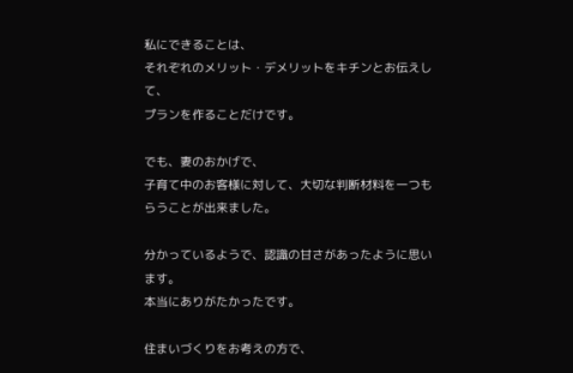私にできることは、
それぞれのメリット・デメリットをキチンとお伝えして、
プランを作ることだけです。

でも、妻のおかげで、
子育て中のお客様に対して、大切な判断材料を一つもらうことが出来ました。

分かっているようで、認識の甘さがあったように思います。
本当にありがたかったです。

住まいづくりをお考えの方で、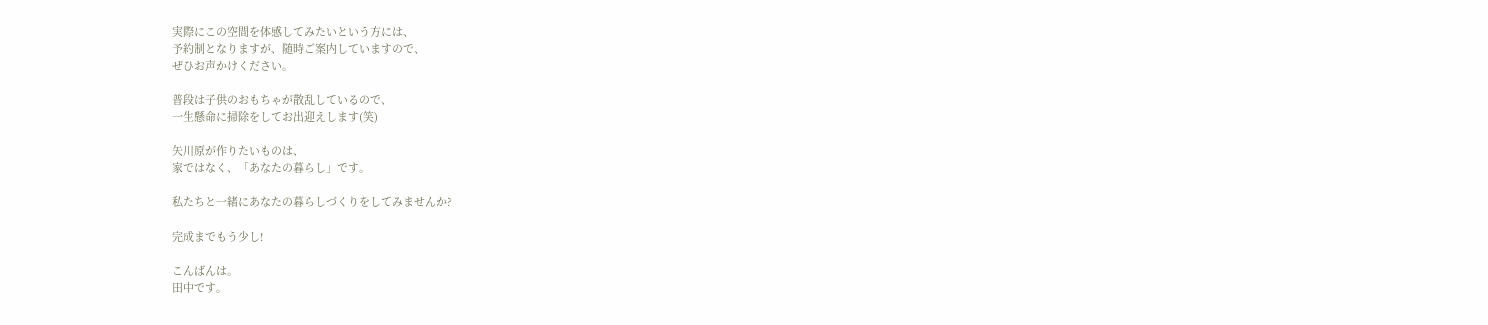実際にこの空間を体感してみたいという方には、
予約制となりますが、随時ご案内していますので、
ぜひお声かけください。

普段は子供のおもちゃが散乱しているので、
一生懸命に掃除をしてお出迎えします(笑)

矢川原が作りたいものは、
家ではなく、「あなたの暮らし」です。

私たちと一緒にあなたの暮らしづくりをしてみませんか?

完成までもう少し!

こんばんは。
田中です。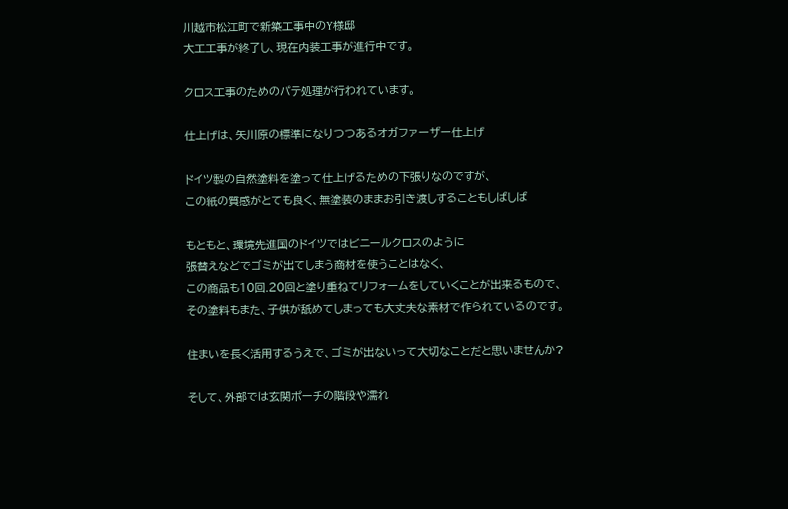川越市松江町で新築工事中のY様邸
大工工事が終了し、現在内装工事が進行中です。

クロス工事のためのパテ処理が行われています。

仕上げは、矢川原の標準になりつつあるオガファーザー仕上げ

ドイツ製の自然塗料を塗って仕上げるための下張りなのですが、
この紙の質感がとても良く、無塗装のままお引き渡しすることもしばしば

もともと、環境先進国のドイツではビニールクロスのように
張替えなどでゴミが出てしまう商材を使うことはなく、
この商品も10回.20回と塗り重ねてリフォームをしていくことが出来るもので、
その塗料もまた、子供が舐めてしまっても大丈夫な素材で作られているのです。

住まいを長く活用するうえで、ゴミが出ないって大切なことだと思いませんか?

そして、外部では玄関ポーチの階段や濡れ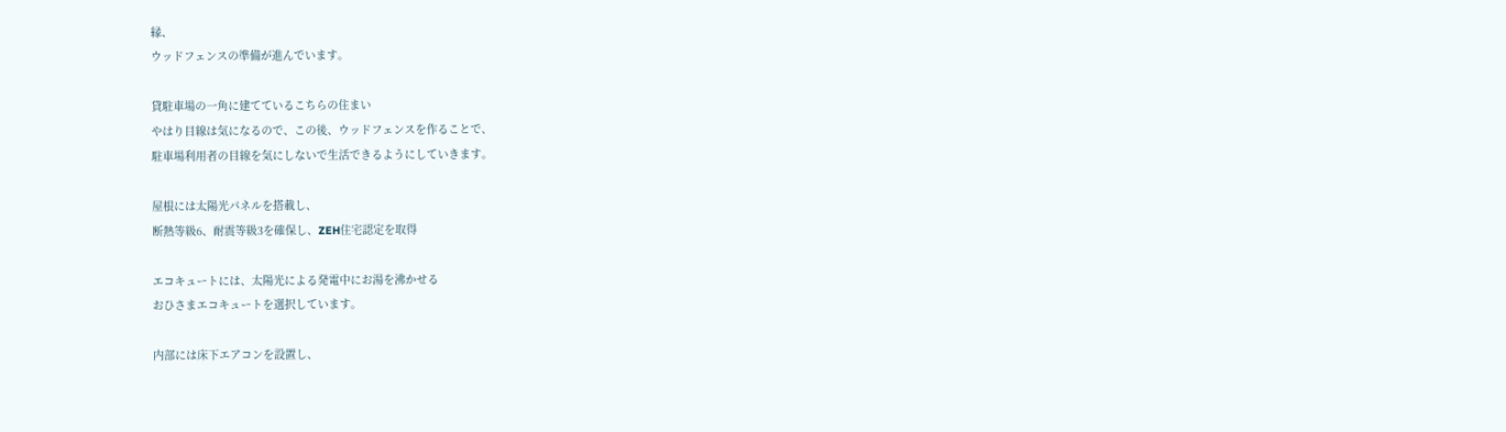縁、
ウッドフェンスの準備が進んでいます。

貸駐車場の一角に建てているこちらの住まい
やはり目線は気になるので、この後、ウッドフェンスを作ることで、
駐車場利用者の目線を気にしないで生活できるようにしていきます。

屋根には太陽光パネルを搭載し、
断熱等級6、耐震等級3を確保し、ZEH住宅認定を取得

エコキュートには、太陽光による発電中にお湯を沸かせる
おひさまエコキュートを選択しています。

内部には床下エアコンを設置し、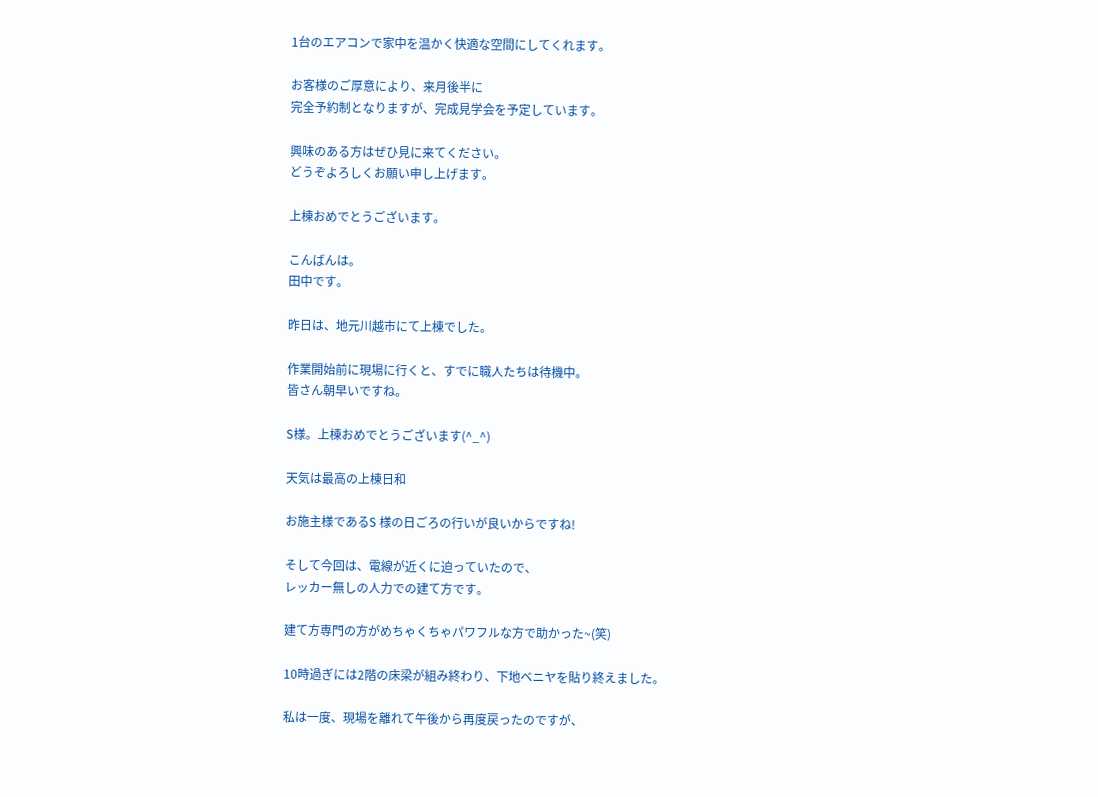1台のエアコンで家中を温かく快適な空間にしてくれます。

お客様のご厚意により、来月後半に
完全予約制となりますが、完成見学会を予定しています。

興味のある方はぜひ見に来てください。
どうぞよろしくお願い申し上げます。

上棟おめでとうございます。

こんばんは。
田中です。

昨日は、地元川越市にて上棟でした。

作業開始前に現場に行くと、すでに職人たちは待機中。
皆さん朝早いですね。

S様。上棟おめでとうございます(^_^)

天気は最高の上棟日和

お施主様であるS 様の日ごろの行いが良いからですね!

そして今回は、電線が近くに迫っていたので、
レッカー無しの人力での建て方です。

建て方専門の方がめちゃくちゃパワフルな方で助かった~(笑)

10時過ぎには2階の床梁が組み終わり、下地ベニヤを貼り終えました。

私は一度、現場を離れて午後から再度戻ったのですが、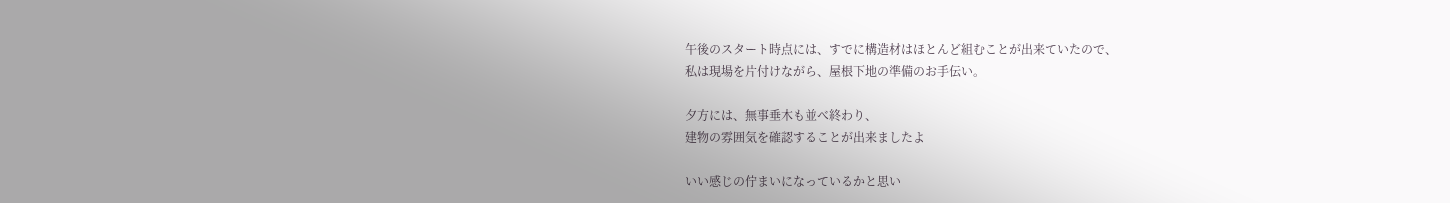午後のスタート時点には、すでに構造材はほとんど組むことが出来ていたので、
私は現場を片付けながら、屋根下地の準備のお手伝い。

夕方には、無事垂木も並べ終わり、
建物の雰囲気を確認することが出来ましたよ

いい感じの佇まいになっているかと思い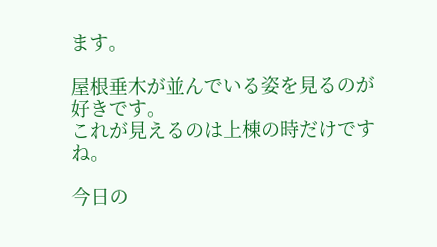ます。

屋根垂木が並んでいる姿を見るのが好きです。
これが見えるのは上棟の時だけですね。

今日の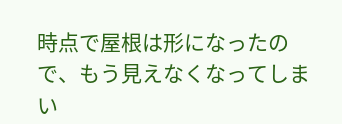時点で屋根は形になったので、もう見えなくなってしまい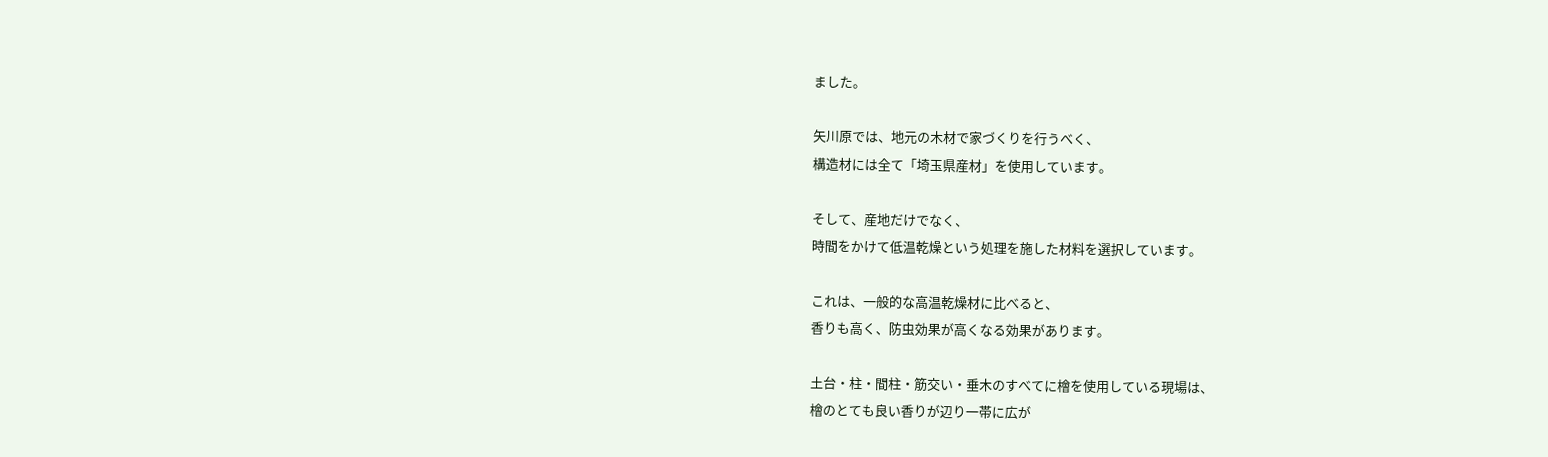ました。

矢川原では、地元の木材で家づくりを行うべく、
構造材には全て「埼玉県産材」を使用しています。

そして、産地だけでなく、
時間をかけて低温乾燥という処理を施した材料を選択しています。

これは、一般的な高温乾燥材に比べると、
香りも高く、防虫効果が高くなる効果があります。

土台・柱・間柱・筋交い・垂木のすべてに檜を使用している現場は、
檜のとても良い香りが辺り一帯に広が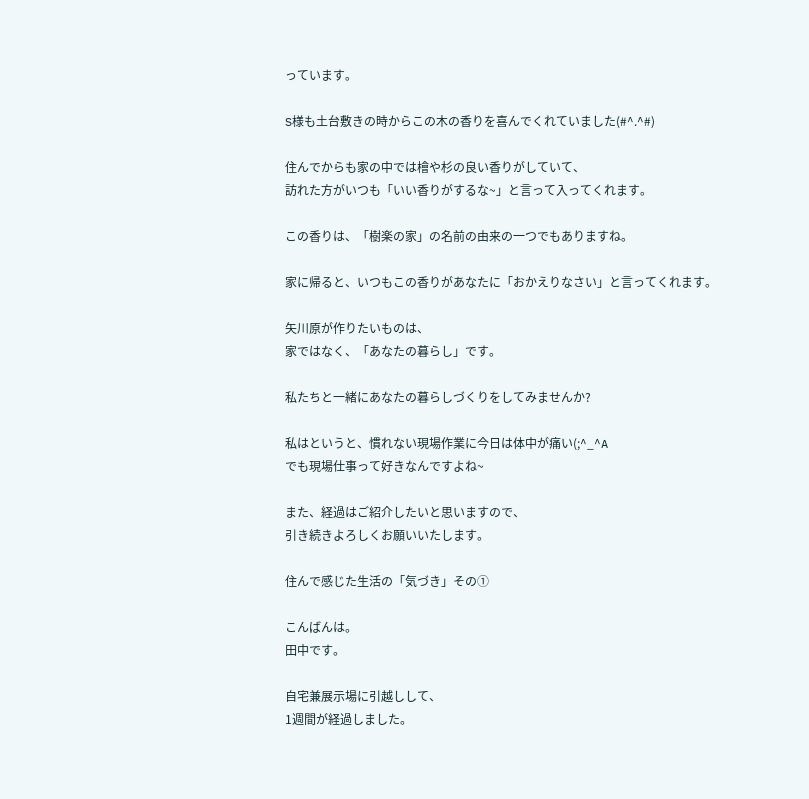っています。

S様も土台敷きの時からこの木の香りを喜んでくれていました(#^.^#)

住んでからも家の中では檜や杉の良い香りがしていて、
訪れた方がいつも「いい香りがするな~」と言って入ってくれます。

この香りは、「樹楽の家」の名前の由来の一つでもありますね。

家に帰ると、いつもこの香りがあなたに「おかえりなさい」と言ってくれます。

矢川原が作りたいものは、
家ではなく、「あなたの暮らし」です。

私たちと一緒にあなたの暮らしづくりをしてみませんか?

私はというと、慣れない現場作業に今日は体中が痛い(;^_^A
でも現場仕事って好きなんですよね~

また、経過はご紹介したいと思いますので、
引き続きよろしくお願いいたします。

住んで感じた生活の「気づき」その①

こんばんは。
田中です。

自宅兼展示場に引越しして、
1週間が経過しました。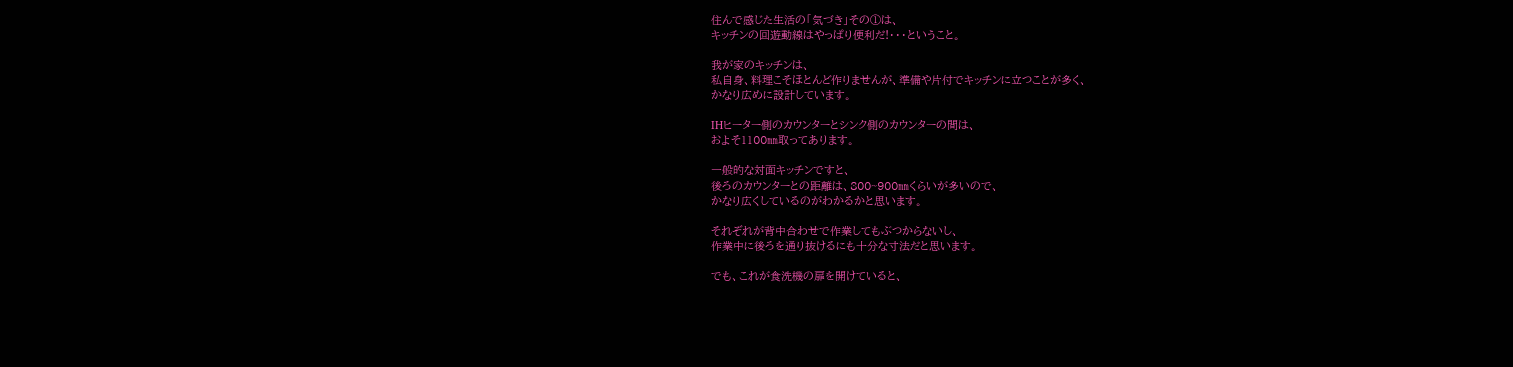住んで感じた生活の「気づき」その①は、
キッチンの回遊動線はやっぱり便利だ!・・・ということ。

我が家のキッチンは、
私自身、料理こそほとんど作りませんが、準備や片付でキッチンに立つことが多く、
かなり広めに設計しています。

IHヒーター側のカウンターとシンク側のカウンターの間は、
およそ1100㎜取ってあります。

一般的な対面キッチンですと、
後ろのカウンターとの距離は、800~900㎜くらいが多いので、
かなり広くしているのがわかるかと思います。

それぞれが背中合わせで作業してもぶつからないし、
作業中に後ろを通り抜けるにも十分な寸法だと思います。

でも、これが食洗機の扉を開けていると、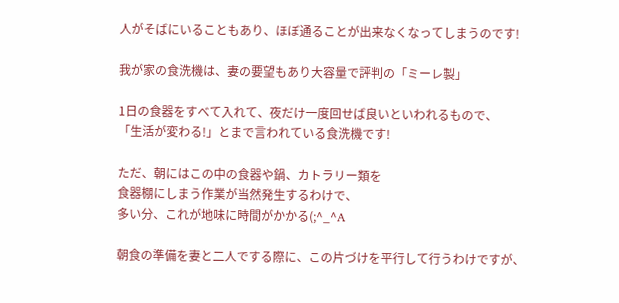人がそばにいることもあり、ほぼ通ることが出来なくなってしまうのです!

我が家の食洗機は、妻の要望もあり大容量で評判の「ミーレ製」

1日の食器をすべて入れて、夜だけ一度回せば良いといわれるもので、
「生活が変わる!」とまで言われている食洗機です!

ただ、朝にはこの中の食器や鍋、カトラリー類を
食器棚にしまう作業が当然発生するわけで、
多い分、これが地味に時間がかかる(;^_^A

朝食の準備を妻と二人でする際に、この片づけを平行して行うわけですが、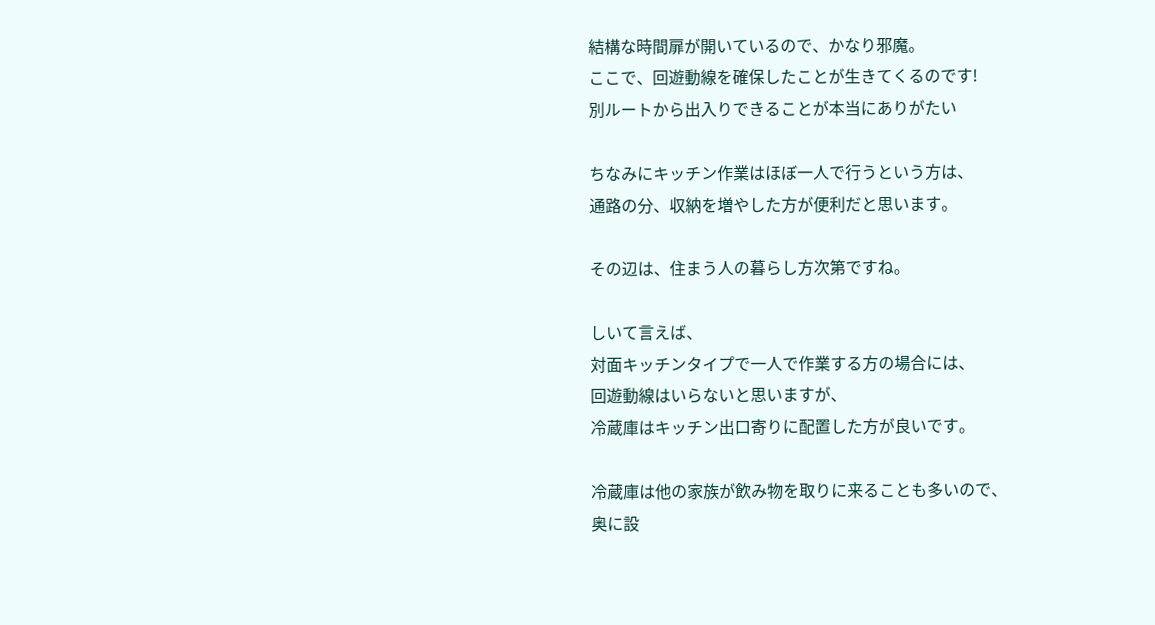結構な時間扉が開いているので、かなり邪魔。
ここで、回遊動線を確保したことが生きてくるのです!
別ルートから出入りできることが本当にありがたい

ちなみにキッチン作業はほぼ一人で行うという方は、
通路の分、収納を増やした方が便利だと思います。

その辺は、住まう人の暮らし方次第ですね。

しいて言えば、
対面キッチンタイプで一人で作業する方の場合には、
回遊動線はいらないと思いますが、
冷蔵庫はキッチン出口寄りに配置した方が良いです。

冷蔵庫は他の家族が飲み物を取りに来ることも多いので、
奥に設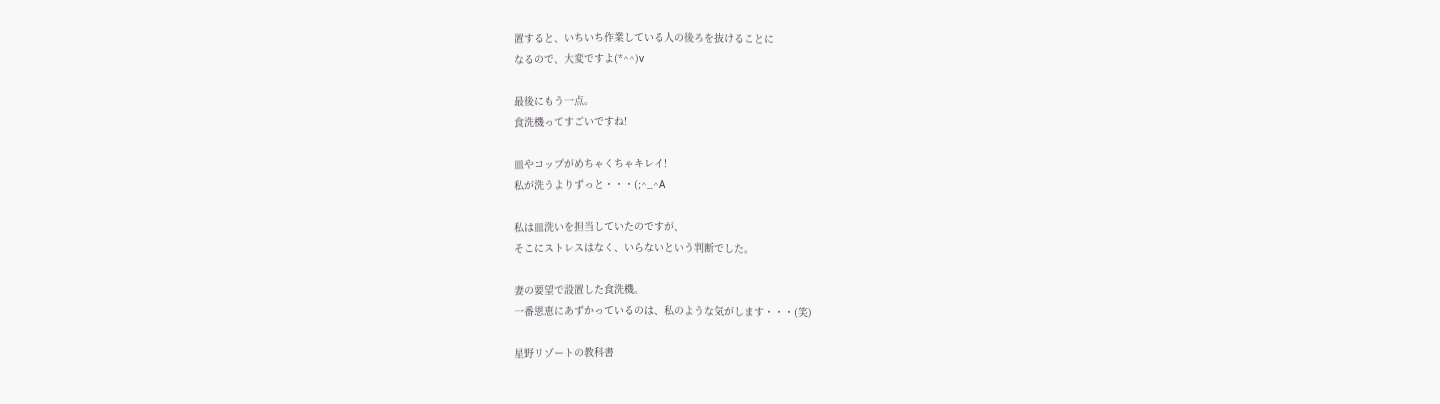置すると、いちいち作業している人の後ろを抜けることに
なるので、大変ですよ(*^^)v

最後にもう一点。
食洗機ってすごいですね!

皿やコップがめちゃくちゃキレイ!
私が洗うよりずっと・・・(;^_^A

私は皿洗いを担当していたのですが、
そこにストレスはなく、いらないという判断でした。

妻の要望で設置した食洗機。
一番恩恵にあずかっているのは、私のような気がします・・・(笑)

星野リゾートの教科書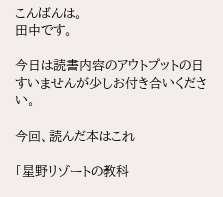こんばんは。
田中です。

今日は読書内容のアウトプットの日
すいませんが少しお付き合いください。

今回、読んだ本はこれ

「星野リゾートの教科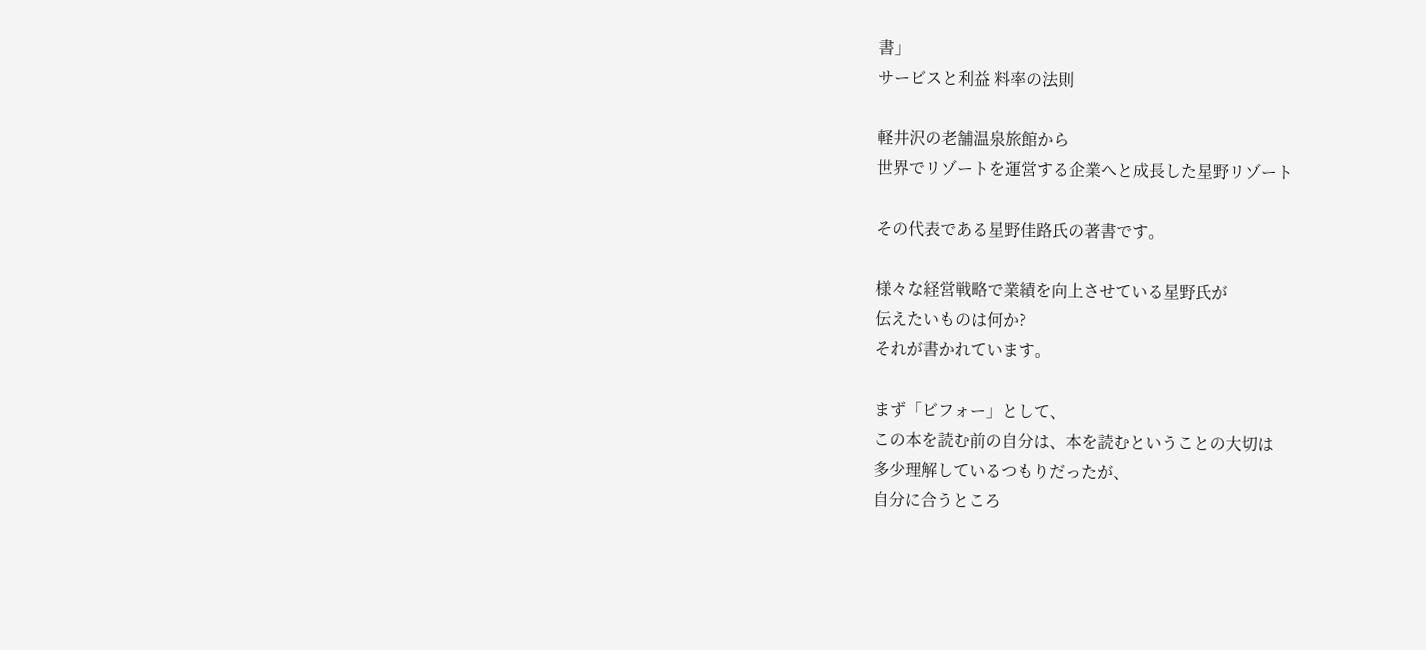書」
サービスと利益 料率の法則

軽井沢の老舗温泉旅館から
世界でリゾートを運営する企業へと成長した星野リゾート

その代表である星野佳路氏の著書です。

様々な経営戦略で業績を向上させている星野氏が
伝えたいものは何か?
それが書かれています。

まず「ビフォー」として、
この本を読む前の自分は、本を読むということの大切は
多少理解しているつもりだったが、
自分に合うところ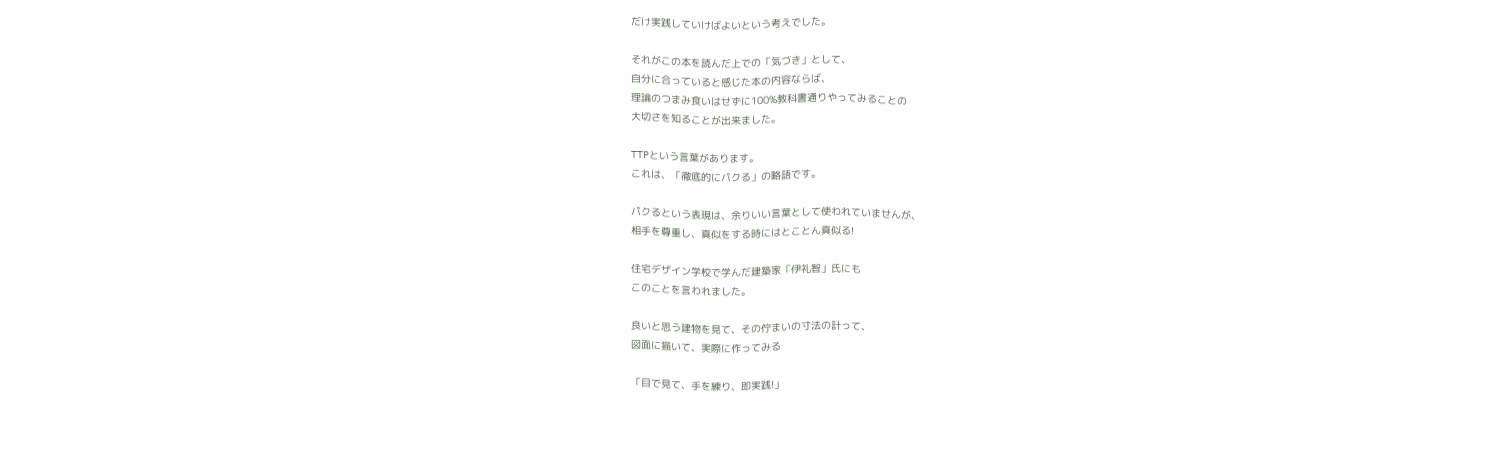だけ実践していけばよいという考えでした。

それがこの本を読んだ上での「気づき」として、
自分に合っていると感じた本の内容ならば、
理論のつまみ食いはせずに100%教科書通りやってみることの
大切さを知ることが出来ました。

TTPという言葉があります。
これは、「徹底的にパクる」の略語です。

パクるという表現は、余りいい言葉として使われていませんが、
相手を尊重し、真似をする時にはとことん真似る!

住宅デザイン学校で学んだ建築家「伊礼智」氏にも
このことを言われました。

良いと思う建物を見て、その佇まいの寸法の計って、
図面に描いて、実際に作ってみる

「目で見て、手を練り、即実践!」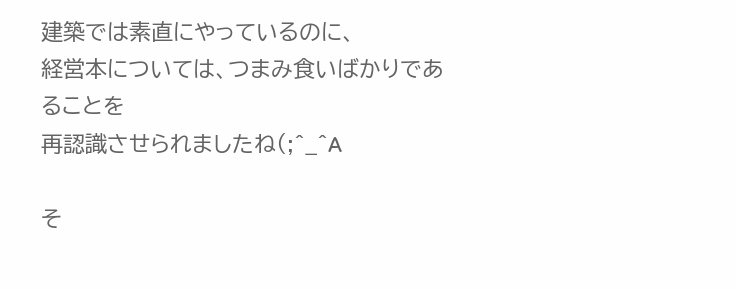建築では素直にやっているのに、
経営本については、つまみ食いばかりであることを
再認識させられましたね(;^_^A

そ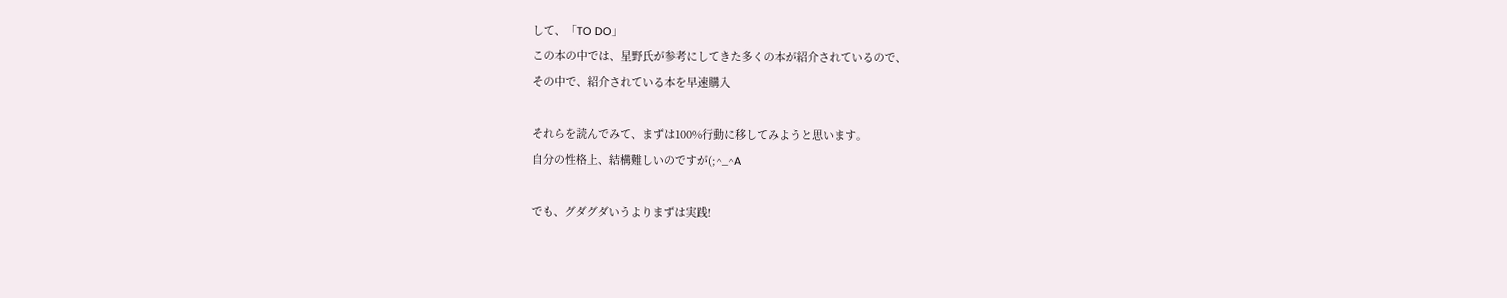して、「TO DO」
この本の中では、星野氏が参考にしてきた多くの本が紹介されているので、
その中で、紹介されている本を早速購入

それらを読んでみて、まずは100%行動に移してみようと思います。
自分の性格上、結構難しいのですが(;^_^A

でも、グダグダいうよりまずは実践!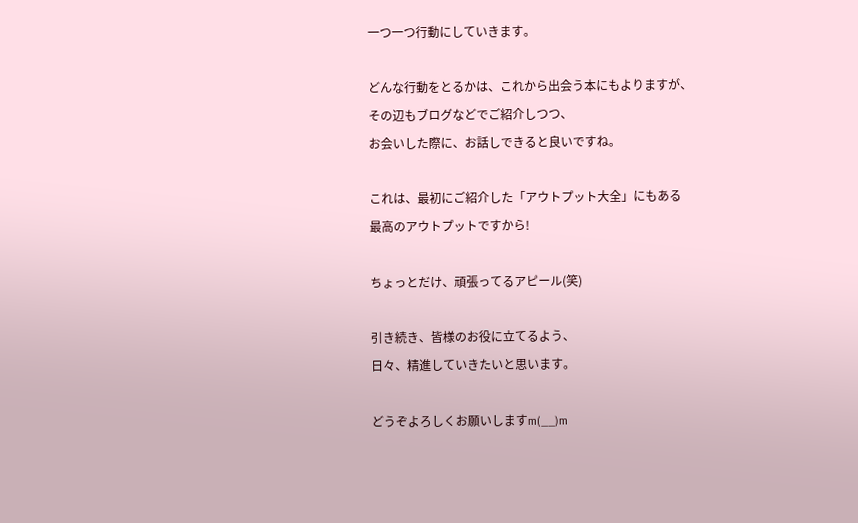一つ一つ行動にしていきます。

どんな行動をとるかは、これから出会う本にもよりますが、
その辺もブログなどでご紹介しつつ、
お会いした際に、お話しできると良いですね。

これは、最初にご紹介した「アウトプット大全」にもある
最高のアウトプットですから!

ちょっとだけ、頑張ってるアピール(笑)

引き続き、皆様のお役に立てるよう、
日々、精進していきたいと思います。

どうぞよろしくお願いしますm(__)m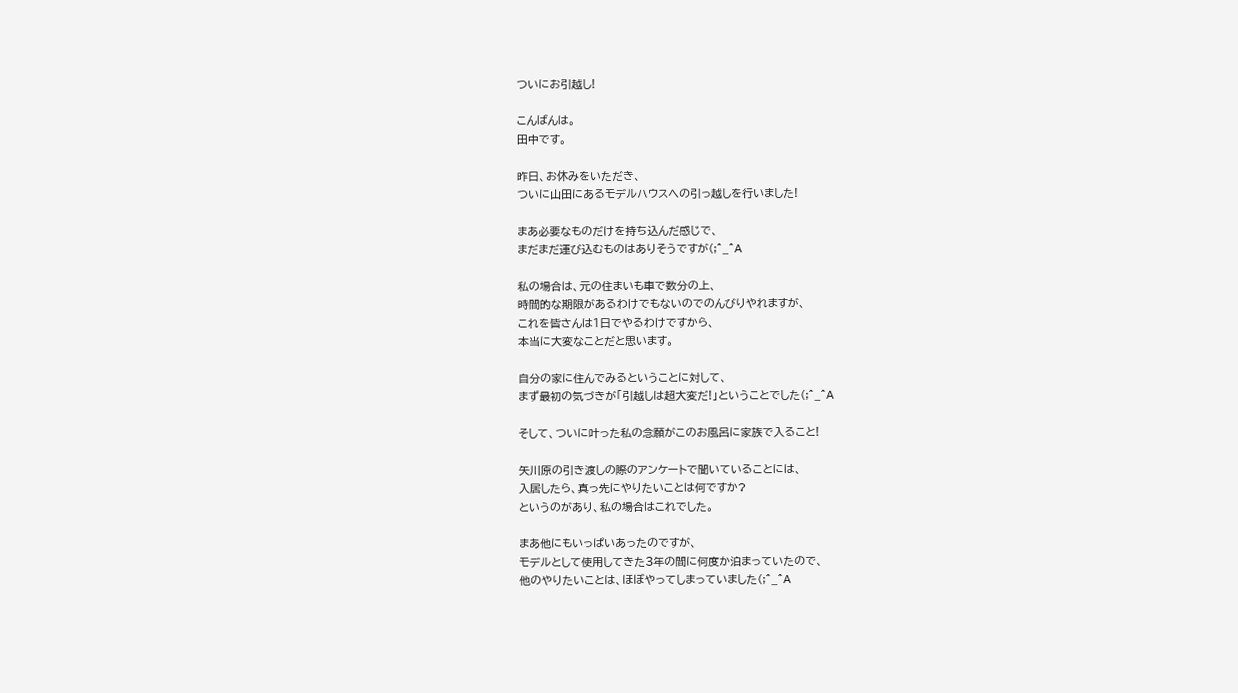ついにお引越し!

こんばんは。
田中です。

昨日、お休みをいただき、
ついに山田にあるモデルハウスへの引っ越しを行いました!

まあ必要なものだけを持ち込んだ感じで、
まだまだ運び込むものはありそうですが(;^_^A

私の場合は、元の住まいも車で数分の上、
時間的な期限があるわけでもないのでのんびりやれますが、
これを皆さんは1日でやるわけですから、
本当に大変なことだと思います。

自分の家に住んでみるということに対して、
まず最初の気づきが「引越しは超大変だ!」ということでした(;^_^A

そして、ついに叶った私の念願がこのお風呂に家族で入ること!

矢川原の引き渡しの際のアンケートで聞いていることには、
入居したら、真っ先にやりたいことは何ですか?
というのがあり、私の場合はこれでした。

まあ他にもいっぱいあったのですが、
モデルとして使用してきた3年の間に何度か泊まっていたので、
他のやりたいことは、ほぼやってしまっていました(;^_^A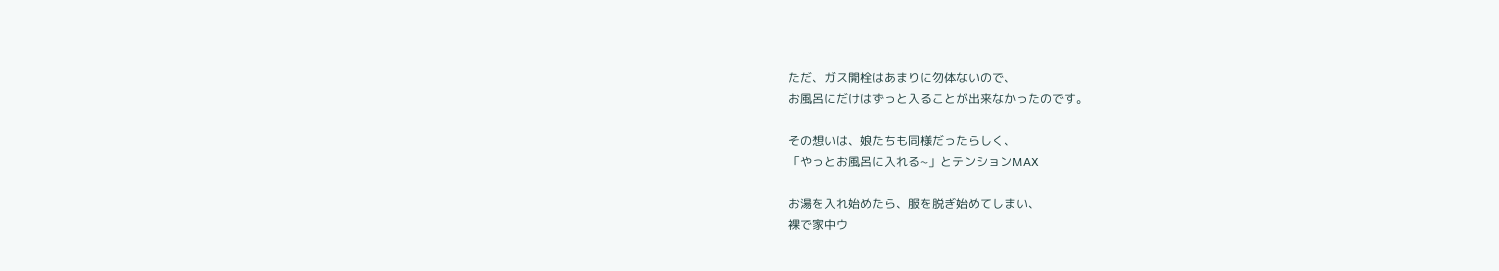ただ、ガス開栓はあまりに勿体ないので、
お風呂にだけはずっと入ることが出来なかったのです。

その想いは、娘たちも同様だったらしく、
「やっとお風呂に入れる~」とテンションMAX

お湯を入れ始めたら、服を脱ぎ始めてしまい、
裸で家中ウ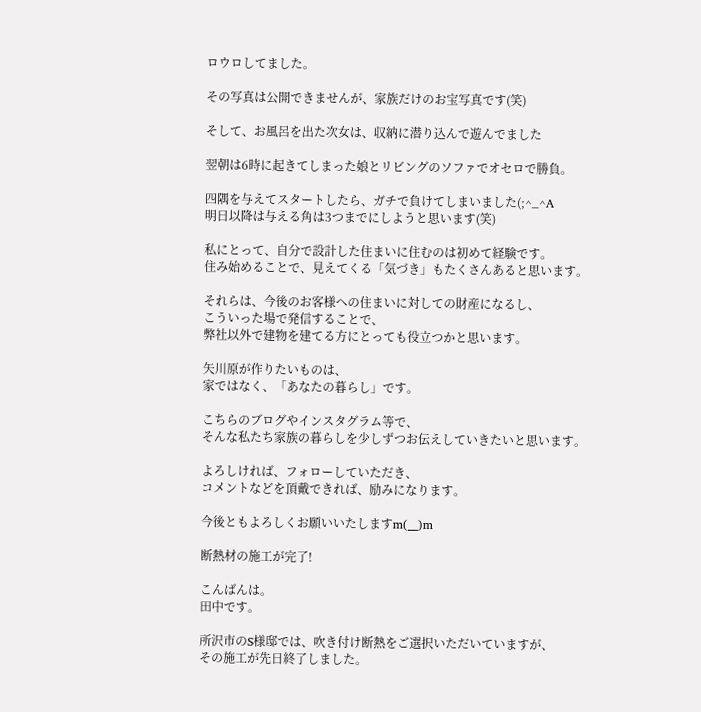ロウロしてました。

その写真は公開できませんが、家族だけのお宝写真です(笑)

そして、お風呂を出た次女は、収納に潜り込んで遊んでました

翌朝は6時に起きてしまった娘とリビングのソファでオセロで勝負。

四隅を与えてスタートしたら、ガチで負けてしまいました(;^_^A
明日以降は与える角は3つまでにしようと思います(笑)

私にとって、自分で設計した住まいに住むのは初めて経験です。
住み始めることで、見えてくる「気づき」もたくさんあると思います。

それらは、今後のお客様への住まいに対しての財産になるし、
こういった場で発信することで、
弊社以外で建物を建てる方にとっても役立つかと思います。

矢川原が作りたいものは、
家ではなく、「あなたの暮らし」です。

こちらのブログやインスタグラム等で、
そんな私たち家族の暮らしを少しずつお伝えしていきたいと思います。

よろしければ、フォローしていただき、
コメントなどを頂戴できれば、励みになります。

今後ともよろしくお願いいたしますm(__)m

断熱材の施工が完了!

こんばんは。
田中です。

所沢市のS様邸では、吹き付け断熱をご選択いただいていますが、
その施工が先日終了しました。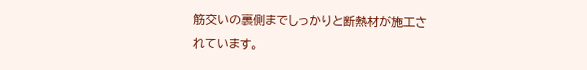筋交いの裏側までしっかりと断熱材が施工されています。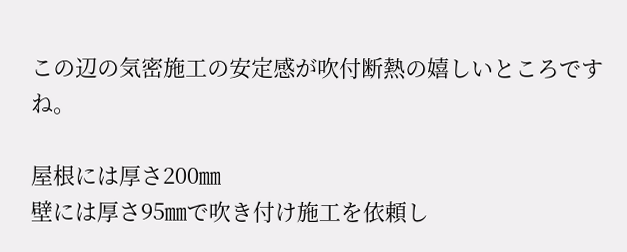この辺の気密施工の安定感が吹付断熱の嬉しいところですね。

屋根には厚さ200㎜
壁には厚さ95㎜で吹き付け施工を依頼し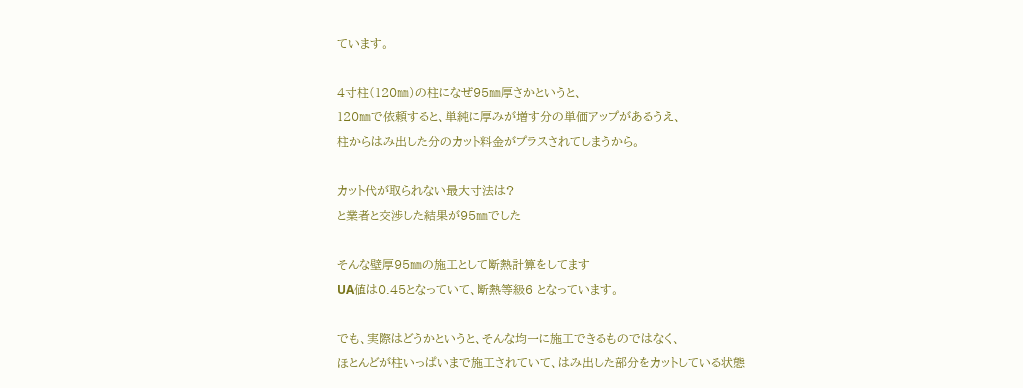ています。

4寸柱(120㎜)の柱になぜ95㎜厚さかというと、
120㎜で依頼すると、単純に厚みが増す分の単価アップがあるうえ、
柱からはみ出した分のカット料金がプラスされてしまうから。

カット代が取られない最大寸法は?
と業者と交渉した結果が95㎜でした

そんな壁厚95㎜の施工として断熱計算をしてます
UA値は0.45となっていて、断熱等級6 となっています。

でも、実際はどうかというと、そんな均一に施工できるものではなく、
ほとんどが柱いっぱいまで施工されていて、はみ出した部分をカットしている状態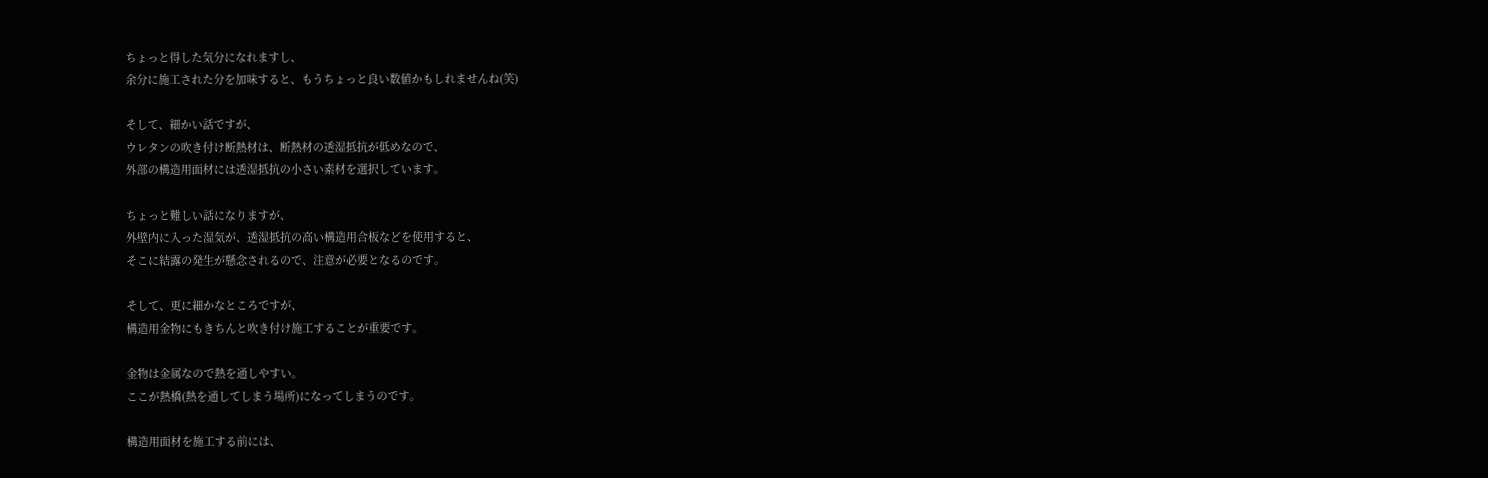ちょっと得した気分になれますし、
余分に施工された分を加味すると、もうちょっと良い数値かもしれませんね(笑)

そして、細かい話ですが、
ウレタンの吹き付け断熱材は、断熱材の透湿抵抗が低めなので、
外部の構造用面材には透湿抵抗の小さい素材を選択しています。

ちょっと難しい話になりますが、
外壁内に入った湿気が、透湿抵抗の高い構造用合板などを使用すると、
そこに結露の発生が懸念されるので、注意が必要となるのです。

そして、更に細かなところですが、
構造用金物にもきちんと吹き付け施工することが重要です。

金物は金属なので熱を通しやすい。
ここが熱橋(熱を通してしまう場所)になってしまうのです。

構造用面材を施工する前には、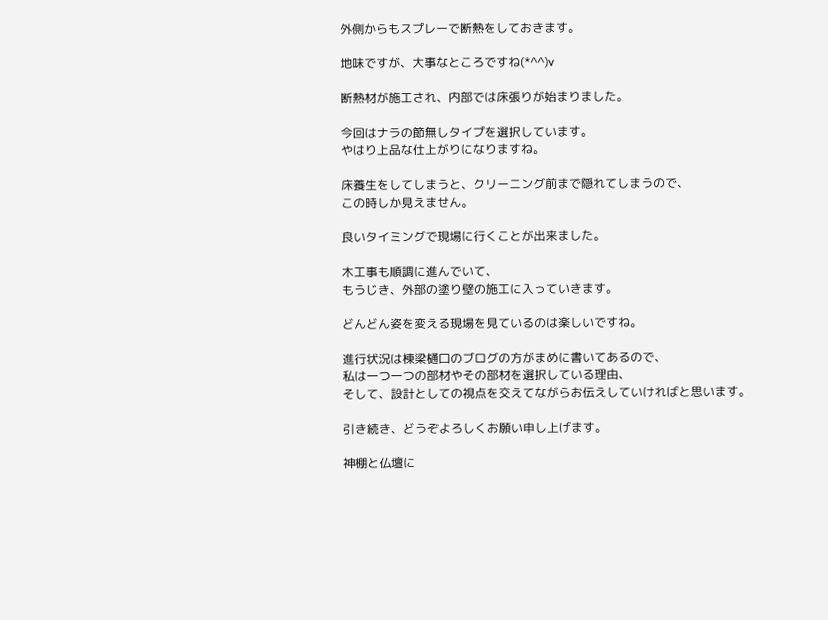外側からもスプレーで断熱をしておきます。

地味ですが、大事なところですね(*^^)v

断熱材が施工され、内部では床張りが始まりました。

今回はナラの節無しタイプを選択しています。
やはり上品な仕上がりになりますね。

床養生をしてしまうと、クリーニング前まで隠れてしまうので、
この時しか見えません。

良いタイミングで現場に行くことが出来ました。

木工事も順調に進んでいて、
もうじき、外部の塗り壁の施工に入っていきます。

どんどん姿を変える現場を見ているのは楽しいですね。

進行状況は棟梁樋口のブログの方がまめに書いてあるので、
私は一つ一つの部材やその部材を選択している理由、
そして、設計としての視点を交えてながらお伝えしていければと思います。

引き続き、どうぞよろしくお願い申し上げます。

神棚と仏壇に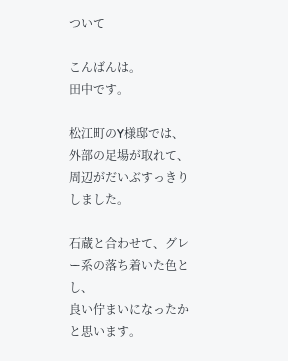ついて

こんばんは。
田中です。

松江町のY様邸では、
外部の足場が取れて、周辺がだいぶすっきりしました。

石蔵と合わせて、グレー系の落ち着いた色とし、
良い佇まいになったかと思います。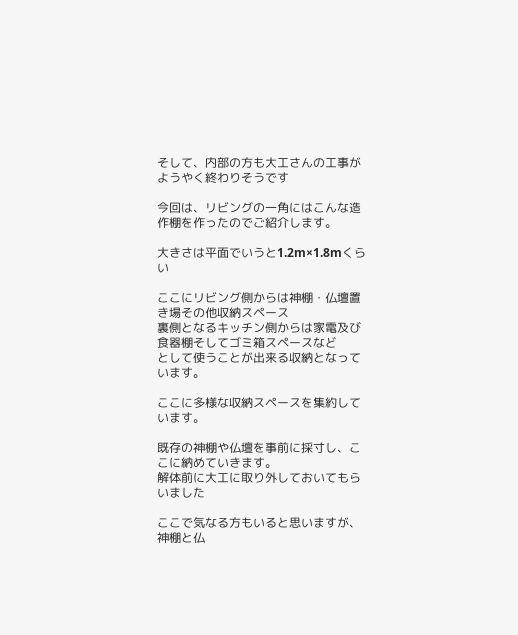そして、内部の方も大工さんの工事がようやく終わりそうです

今回は、リビングの一角にはこんな造作棚を作ったのでご紹介します。

大きさは平面でいうと1.2m×1.8mくらい

ここにリビング側からは神棚・仏壇置き場その他収納スペース
裏側となるキッチン側からは家電及び食器棚そしてゴミ箱スペースなど
として使うことが出来る収納となっています。

ここに多様な収納スペースを集約しています。

既存の神棚や仏壇を事前に採寸し、ここに納めていきます。
解体前に大工に取り外しておいてもらいました

ここで気なる方もいると思いますが、
神棚と仏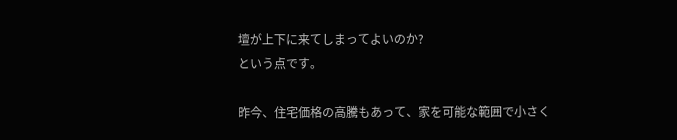壇が上下に来てしまってよいのか?
という点です。

昨今、住宅価格の高騰もあって、家を可能な範囲で小さく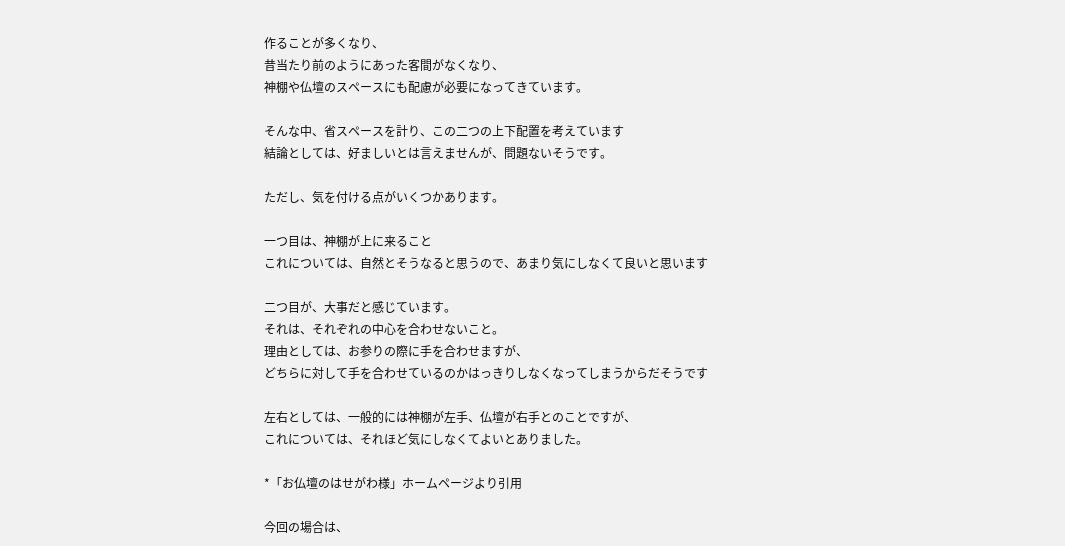作ることが多くなり、
昔当たり前のようにあった客間がなくなり、
神棚や仏壇のスペースにも配慮が必要になってきています。

そんな中、省スペースを計り、この二つの上下配置を考えています
結論としては、好ましいとは言えませんが、問題ないそうです。

ただし、気を付ける点がいくつかあります。

一つ目は、神棚が上に来ること
これについては、自然とそうなると思うので、あまり気にしなくて良いと思います

二つ目が、大事だと感じています。
それは、それぞれの中心を合わせないこと。
理由としては、お参りの際に手を合わせますが、
どちらに対して手を合わせているのかはっきりしなくなってしまうからだそうです

左右としては、一般的には神棚が左手、仏壇が右手とのことですが、
これについては、それほど気にしなくてよいとありました。

*「お仏壇のはせがわ様」ホームページより引用

今回の場合は、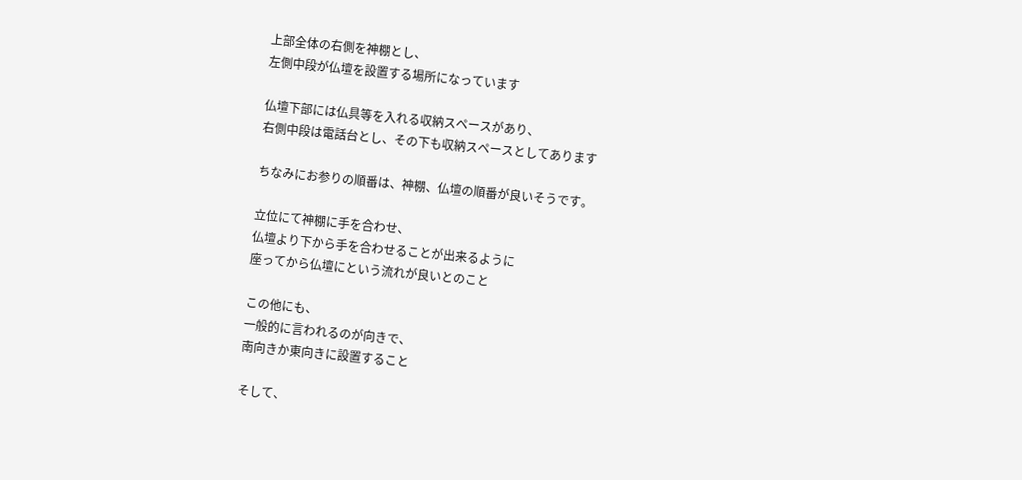上部全体の右側を神棚とし、
左側中段が仏壇を設置する場所になっています

仏壇下部には仏具等を入れる収納スペースがあり、
右側中段は電話台とし、その下も収納スペースとしてあります

ちなみにお参りの順番は、神棚、仏壇の順番が良いそうです。

立位にて神棚に手を合わせ、
仏壇より下から手を合わせることが出来るように
座ってから仏壇にという流れが良いとのこと

この他にも、
一般的に言われるのが向きで、
南向きか東向きに設置すること

そして、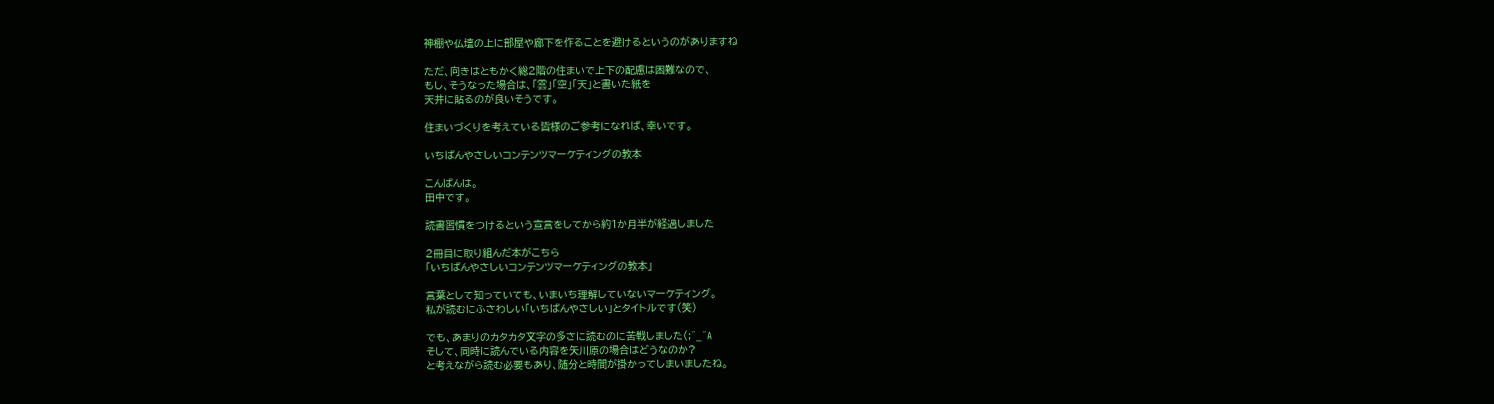神棚や仏壇の上に部屋や廊下を作ることを避けるというのがありますね

ただ、向きはともかく総2階の住まいで上下の配慮は困難なので、
もし、そうなった場合は、「雲」「空」「天」と書いた紙を
天井に貼るのが良いそうです。

住まいづくりを考えている皆様のご参考になれば、幸いです。

いちばんやさしいコンテンツマーケティングの教本

こんばんは。
田中です。

読書習慣をつけるという宣言をしてから約1か月半が経過しました

2冊目に取り組んだ本がこちら
「いちばんやさしいコンテンツマーケティングの教本」

言葉として知っていても、いまいち理解していないマーケティング。
私が読むにふさわしい「いちばんやさしい」とタイトルです(笑)

でも、あまりのカタカタ文字の多さに読むのに苦戦しました(;^_^A
そして、同時に読んでいる内容を矢川原の場合はどうなのか?
と考えながら読む必要もあり、随分と時間が掛かってしまいましたね。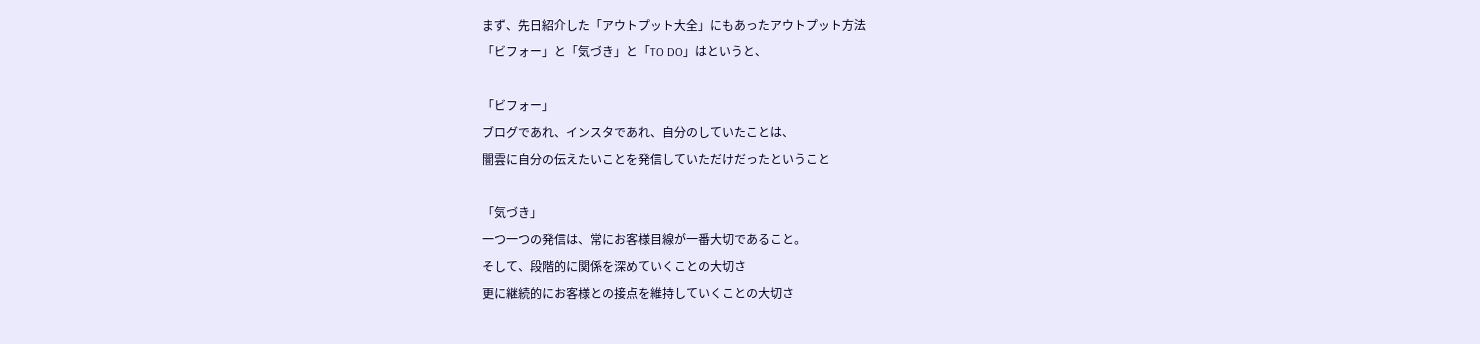まず、先日紹介した「アウトプット大全」にもあったアウトプット方法
「ビフォー」と「気づき」と「TO DO」はというと、

「ビフォー」
ブログであれ、インスタであれ、自分のしていたことは、
闇雲に自分の伝えたいことを発信していただけだったということ

「気づき」
一つ一つの発信は、常にお客様目線が一番大切であること。
そして、段階的に関係を深めていくことの大切さ
更に継続的にお客様との接点を維持していくことの大切さ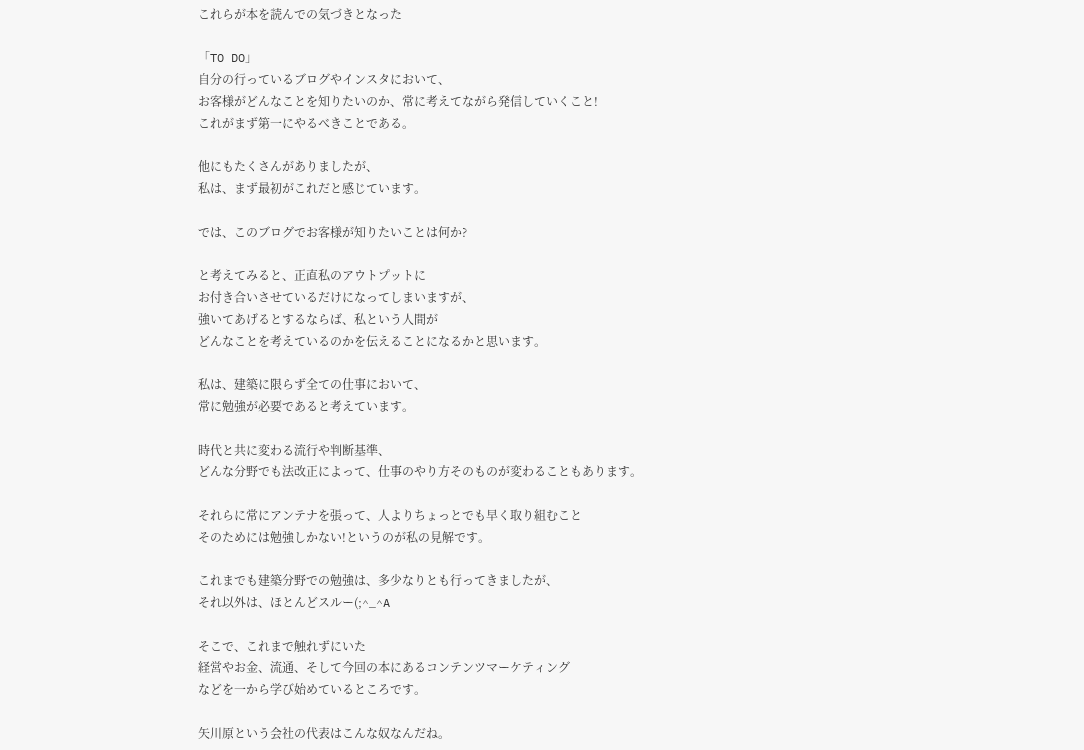これらが本を読んでの気づきとなった

「TO DO」
自分の行っているブログやインスタにおいて、
お客様がどんなことを知りたいのか、常に考えてながら発信していくこと!
これがまず第一にやるべきことである。

他にもたくさんがありましたが、
私は、まず最初がこれだと感じています。

では、このブログでお客様が知りたいことは何か?

と考えてみると、正直私のアウトプットに
お付き合いさせているだけになってしまいますが、
強いてあげるとするならば、私という人間が
どんなことを考えているのかを伝えることになるかと思います。

私は、建築に限らず全ての仕事において、
常に勉強が必要であると考えています。

時代と共に変わる流行や判断基準、
どんな分野でも法改正によって、仕事のやり方そのものが変わることもあります。

それらに常にアンテナを張って、人よりちょっとでも早く取り組むこと
そのためには勉強しかない!というのが私の見解です。

これまでも建築分野での勉強は、多少なりとも行ってきましたが、
それ以外は、ほとんどスルー(;^_^A

そこで、これまで触れずにいた
経営やお金、流通、そして今回の本にあるコンテンツマーケティング
などを一から学び始めているところです。

矢川原という会社の代表はこんな奴なんだね。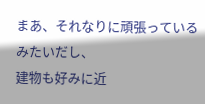まあ、それなりに頑張っているみたいだし、
建物も好みに近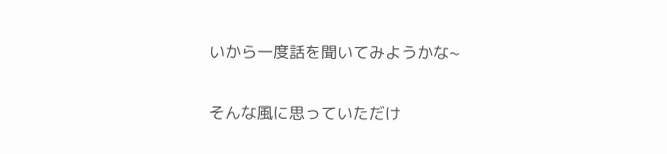いから一度話を聞いてみようかな~

そんな風に思っていただけ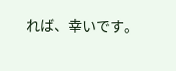れば、幸いです。